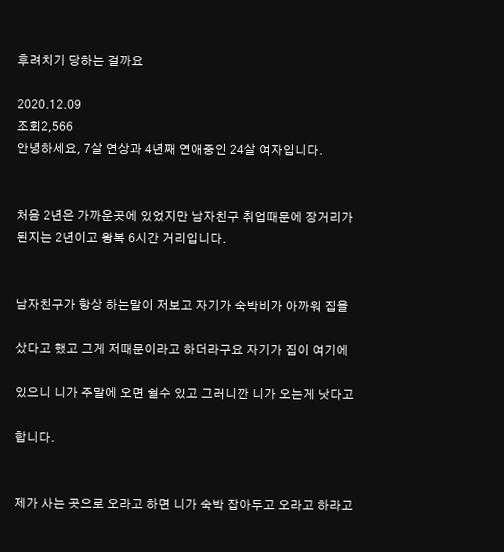후려치기 당하는 걸까요

2020.12.09
조회2,566
안녕하세요, 7살 연상과 4년째 연애중인 24살 여자입니다.


처음 2년은 가까운곳에 있었지만 남자친구 취업때문에 장거리가
된지는 2년이고 왕복 6시간 거리입니다.


남자친구가 항상 하는말이 저보고 자기가 숙박비가 아까워 집을

샀다고 했고 그게 저때문이라고 하더라구요 자기가 집이 여기에

있으니 니가 주말에 오면 쉴수 있고 그러니깐 니가 오는게 낫다고

합니다.


제가 사는 곳으로 오라고 하면 니가 숙박 잡아두고 오라고 하라고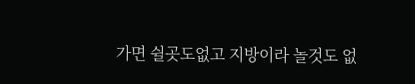가면 쉴곳도없고 지방이라 놀것도 없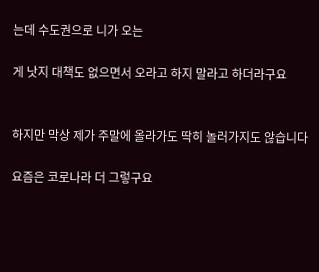는데 수도권으로 니가 오는

게 낫지 대책도 없으면서 오라고 하지 말라고 하더라구요


하지만 막상 제가 주말에 올라가도 딱히 놀러가지도 않습니다

요즘은 코로나라 더 그렇구요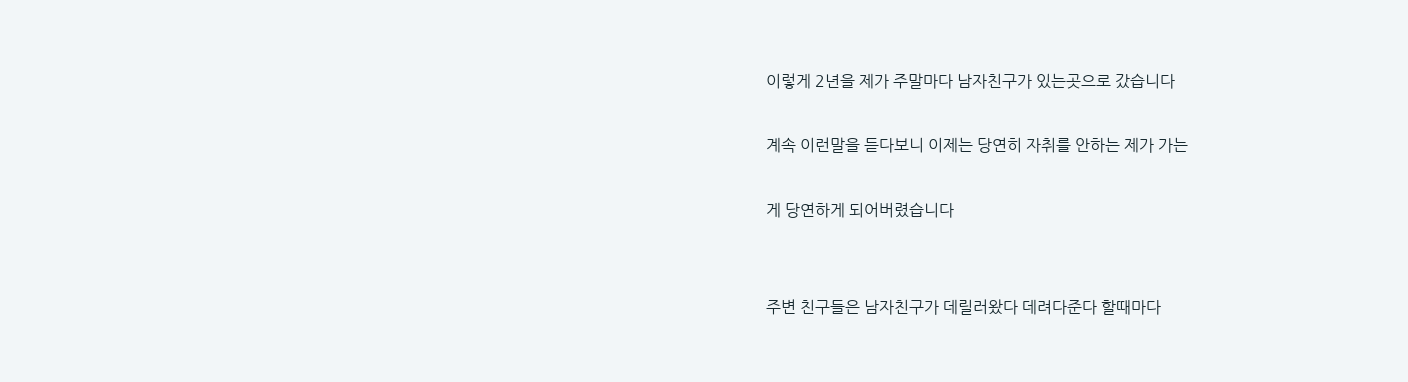이렇게 2년을 제가 주말마다 남자친구가 있는곳으로 갔습니다

계속 이런말을 듣다보니 이제는 당연히 자취를 안하는 제가 가는

게 당연하게 되어버렸습니다


주변 친구들은 남자친구가 데릴러왔다 데려다준다 할때마다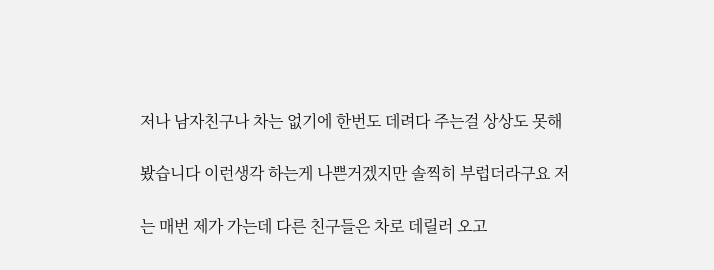저나 남자친구나 차는 없기에 한번도 데려다 주는걸 상상도 못해

봤습니다 이런생각 하는게 나쁜거겠지만 솔찍히 부럽더라구요 저

는 매번 제가 가는데 다른 친구들은 차로 데릴러 오고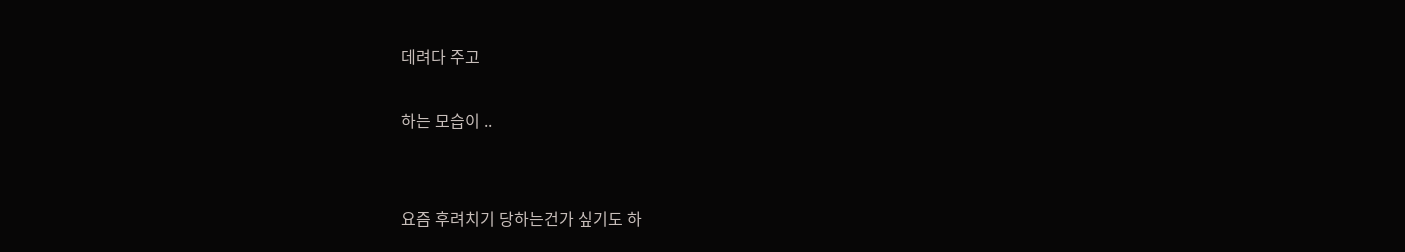데려다 주고

하는 모습이 ..


요즘 후려치기 당하는건가 싶기도 하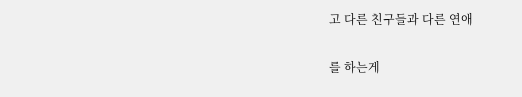고 다른 친구들과 다른 연애

를 하는게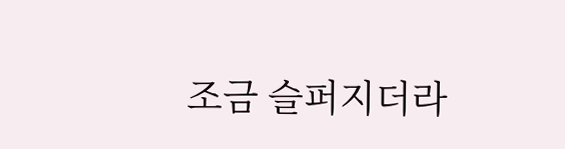조금 슬퍼지더라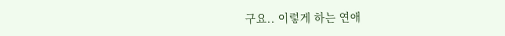구요.. 이렇게 하는 연애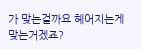가 맞는걸까요 헤어지는게 맞는거겠죠?